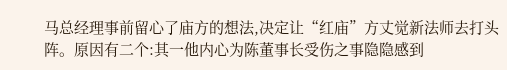马总经理事前留心了庙方的想法,决定让“红庙”方丈觉新法师去打头阵。原因有二个:其一他内心为陈董事长受伤之事隐隐感到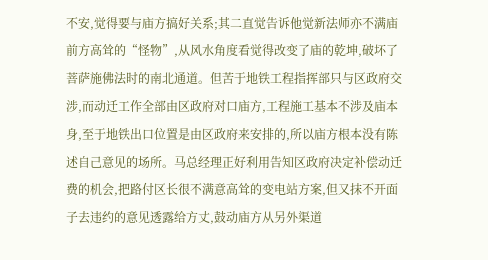不安,觉得要与庙方搞好关系;其二直觉告诉他觉新法师亦不满庙前方高耸的“怪物”,从风水角度看觉得改变了庙的乾坤,破坏了菩萨施佛法时的南北通道。但苦于地铁工程指挥部只与区政府交涉,而动迁工作全部由区政府对口庙方,工程施工基本不涉及庙本身,至于地铁出口位置是由区政府来安排的,所以庙方根本没有陈述自己意见的场所。马总经理正好利用告知区政府决定补偿动迁费的机会,把路付区长很不满意高耸的变电站方案,但又抹不开面子去违约的意见透露给方丈,鼓动庙方从另外渠道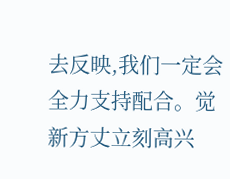去反映,我们一定会全力支持配合。觉新方丈立刻高兴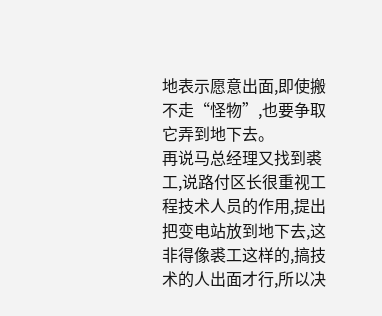地表示愿意出面,即使搬不走“怪物”,也要争取它弄到地下去。
再说马总经理又找到裘工,说路付区长很重视工程技术人员的作用,提出把变电站放到地下去,这非得像裘工这样的,搞技术的人出面才行,所以决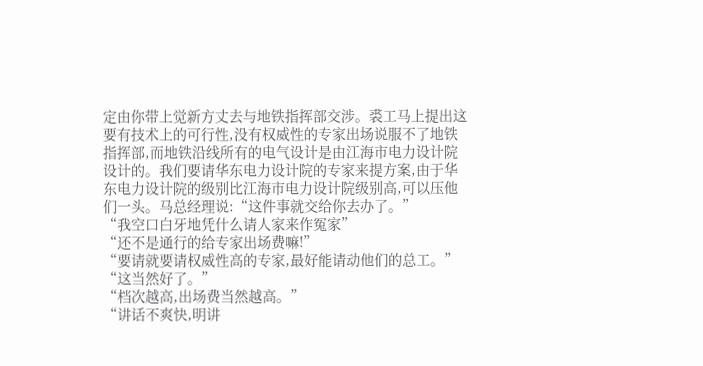定由你带上觉新方丈去与地铁指挥部交涉。裘工马上提出这要有技术上的可行性,没有权威性的专家出场说服不了地铁指挥部,而地铁沿线所有的电气设计是由江海市电力设计院设计的。我们要请华东电力设计院的专家来提方案,由于华东电力设计院的级别比江海市电力设计院级别高,可以压他们一头。马总经理说:“这件事就交给你去办了。”
“我空口白牙地凭什么请人家来作冤家”
“还不是通行的给专家出场费嘛!”
“要请就要请权威性高的专家,最好能请动他们的总工。”
“这当然好了。”
“档次越高,出场费当然越高。”
“讲话不爽快,明讲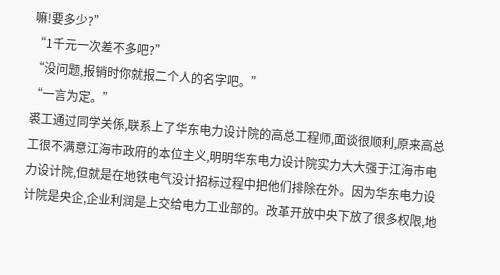嘛!要多少?”
“1千元一次差不多吧?”
“没问题,报销时你就报二个人的名字吧。”
“一言为定。”
裘工通过同学关係,联系上了华东电力设计院的高总工程师,面谈很顺利,原来高总工很不满意江海市政府的本位主义,明明华东电力设计院实力大大强于江海市电力设计院,但就是在地铁电气没计招标过程中把他们排除在外。因为华东电力设计院是央企,企业利润是上交给电力工业部的。改革开放中央下放了很多权限,地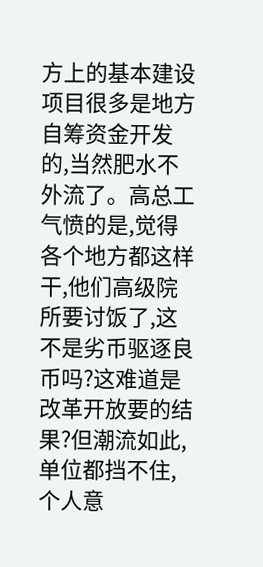方上的基本建设项目很多是地方自筹资金开发的,当然肥水不外流了。高总工气愤的是,觉得各个地方都这样干,他们高级院所要讨饭了,这不是劣币驱逐良币吗?这难道是改革开放要的结果?但潮流如此,单位都挡不住,个人意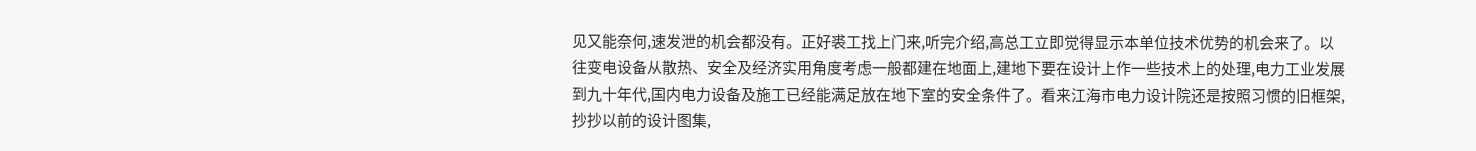见又能奈何,速发泄的机会都没有。正好裘工找上门来,听完介绍,高总工立即觉得显示本单位技术优势的机会来了。以往变电设备从散热、安全及经济实用角度考虑一般都建在地面上,建地下要在设计上作一些技术上的处理,电力工业发展到九十年代,国内电力设备及施工已经能满足放在地下室的安全条件了。看来江海市电力设计院还是按照习惯的旧框架,抄抄以前的设计图集,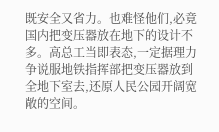既安全又省力。也难怪他们,必竟国内把变压器放在地下的设计不多。高总工当即表态,一定据理力争说服地铁指挥部把变压器放到全地下室去,还原人民公园开阔宽敞的空间。